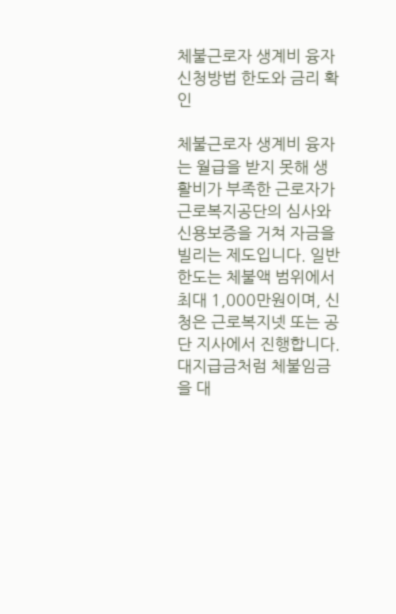체불근로자 생계비 융자 신청방법 한도와 금리 확인

체불근로자 생계비 융자는 월급을 받지 못해 생활비가 부족한 근로자가 근로복지공단의 심사와 신용보증을 거쳐 자금을 빌리는 제도입니다. 일반 한도는 체불액 범위에서 최대 1,000만원이며, 신청은 근로복지넷 또는 공단 지사에서 진행합니다. 대지급금처럼 체불임금을 대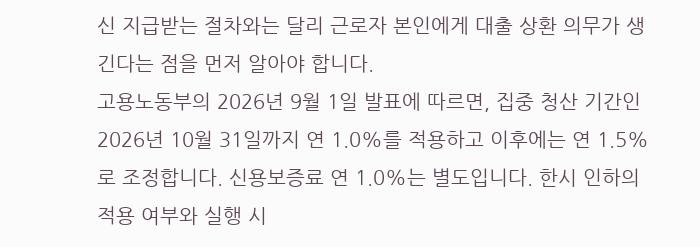신 지급받는 절차와는 달리 근로자 본인에게 대출 상환 의무가 생긴다는 점을 먼저 알아야 합니다.
고용노동부의 2026년 9월 1일 발표에 따르면, 집중 청산 기간인 2026년 10월 31일까지 연 1.0%를 적용하고 이후에는 연 1.5%로 조정합니다. 신용보증료 연 1.0%는 별도입니다. 한시 인하의 적용 여부와 실행 시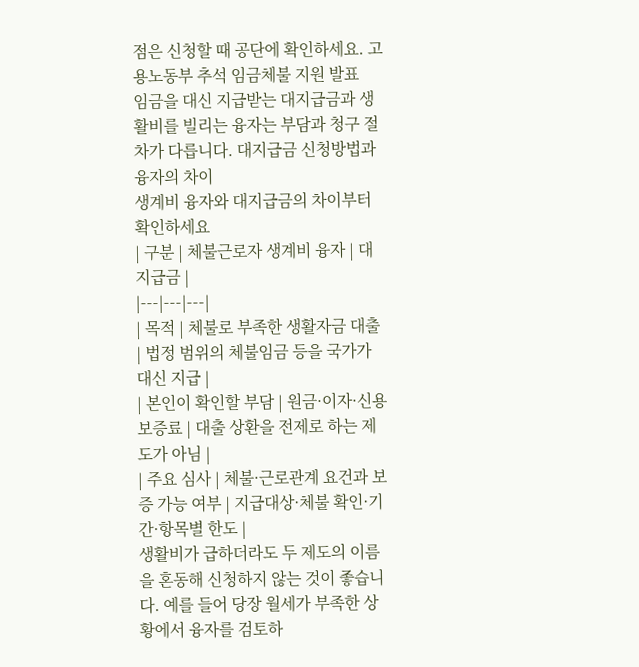점은 신청할 때 공단에 확인하세요. 고용노동부 추석 임금체불 지원 발표
임금을 대신 지급받는 대지급금과 생활비를 빌리는 융자는 부담과 청구 절차가 다릅니다. 대지급금 신청방법과 융자의 차이
생계비 융자와 대지급금의 차이부터 확인하세요
| 구분 | 체불근로자 생계비 융자 | 대지급금 |
|---|---|---|
| 목적 | 체불로 부족한 생활자금 대출 | 법정 범위의 체불임금 등을 국가가 대신 지급 |
| 본인이 확인할 부담 | 원금·이자·신용보증료 | 대출 상환을 전제로 하는 제도가 아님 |
| 주요 심사 | 체불·근로관계 요건과 보증 가능 여부 | 지급대상·체불 확인·기간·항목별 한도 |
생활비가 급하더라도 두 제도의 이름을 혼동해 신청하지 않는 것이 좋습니다. 예를 들어 당장 월세가 부족한 상황에서 융자를 검토하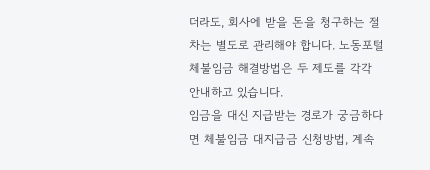더라도, 회사에 받을 돈을 청구하는 절차는 별도로 관리해야 합니다. 노동포털 체불임금 해결방법은 두 제도를 각각 안내하고 있습니다.
임금을 대신 지급받는 경로가 궁금하다면 체불임금 대지급금 신청방법, 계속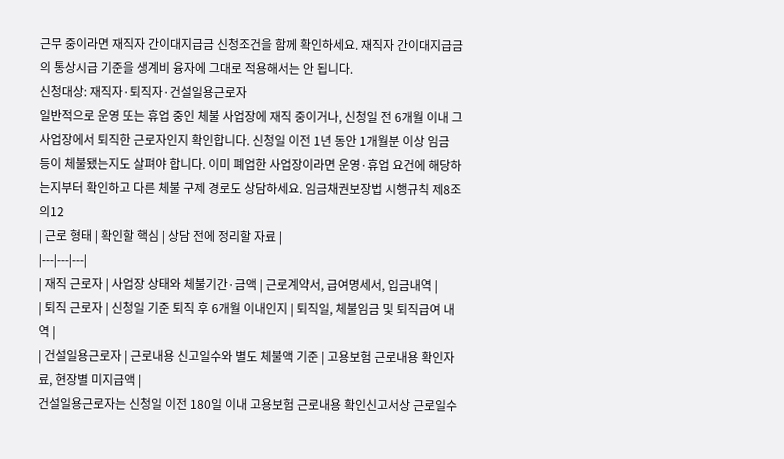근무 중이라면 재직자 간이대지급금 신청조건을 함께 확인하세요. 재직자 간이대지급금의 통상시급 기준을 생계비 융자에 그대로 적용해서는 안 됩니다.
신청대상: 재직자·퇴직자·건설일용근로자
일반적으로 운영 또는 휴업 중인 체불 사업장에 재직 중이거나, 신청일 전 6개월 이내 그 사업장에서 퇴직한 근로자인지 확인합니다. 신청일 이전 1년 동안 1개월분 이상 임금 등이 체불됐는지도 살펴야 합니다. 이미 폐업한 사업장이라면 운영·휴업 요건에 해당하는지부터 확인하고 다른 체불 구제 경로도 상담하세요. 임금채권보장법 시행규칙 제8조의12
| 근로 형태 | 확인할 핵심 | 상담 전에 정리할 자료 |
|---|---|---|
| 재직 근로자 | 사업장 상태와 체불기간·금액 | 근로계약서, 급여명세서, 입금내역 |
| 퇴직 근로자 | 신청일 기준 퇴직 후 6개월 이내인지 | 퇴직일, 체불임금 및 퇴직급여 내역 |
| 건설일용근로자 | 근로내용 신고일수와 별도 체불액 기준 | 고용보험 근로내용 확인자료, 현장별 미지급액 |
건설일용근로자는 신청일 이전 180일 이내 고용보험 근로내용 확인신고서상 근로일수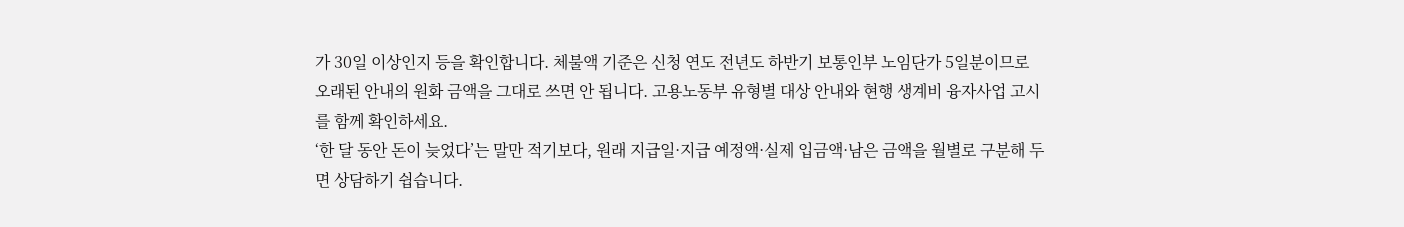가 30일 이상인지 등을 확인합니다. 체불액 기준은 신청 연도 전년도 하반기 보통인부 노임단가 5일분이므로 오래된 안내의 원화 금액을 그대로 쓰면 안 됩니다. 고용노동부 유형별 대상 안내와 현행 생계비 융자사업 고시를 함께 확인하세요.
‘한 달 동안 돈이 늦었다’는 말만 적기보다, 원래 지급일·지급 예정액·실제 입금액·남은 금액을 월별로 구분해 두면 상담하기 쉽습니다.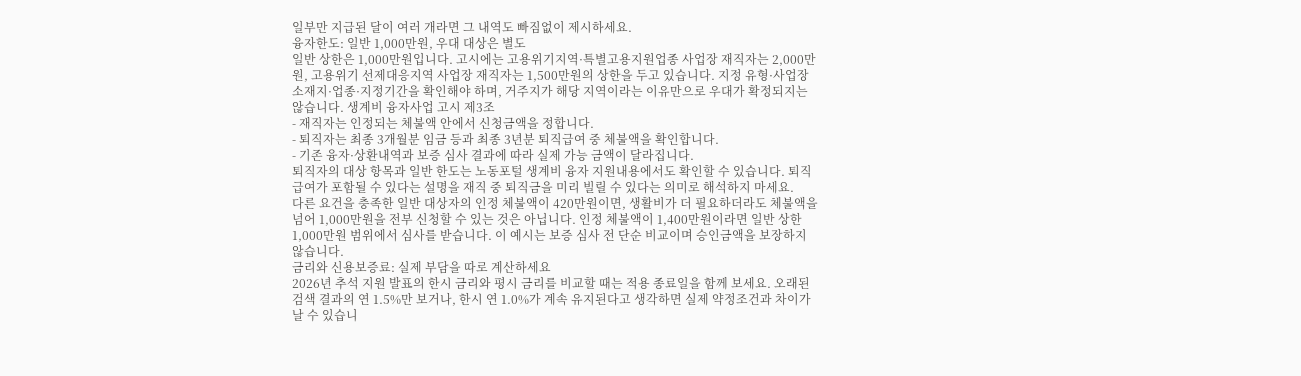일부만 지급된 달이 여러 개라면 그 내역도 빠짐없이 제시하세요.
융자한도: 일반 1,000만원, 우대 대상은 별도
일반 상한은 1,000만원입니다. 고시에는 고용위기지역·특별고용지원업종 사업장 재직자는 2,000만원, 고용위기 선제대응지역 사업장 재직자는 1,500만원의 상한을 두고 있습니다. 지정 유형·사업장 소재지·업종·지정기간을 확인해야 하며, 거주지가 해당 지역이라는 이유만으로 우대가 확정되지는 않습니다. 생계비 융자사업 고시 제3조
- 재직자는 인정되는 체불액 안에서 신청금액을 정합니다.
- 퇴직자는 최종 3개월분 임금 등과 최종 3년분 퇴직급여 중 체불액을 확인합니다.
- 기존 융자·상환내역과 보증 심사 결과에 따라 실제 가능 금액이 달라집니다.
퇴직자의 대상 항목과 일반 한도는 노동포털 생계비 융자 지원내용에서도 확인할 수 있습니다. 퇴직급여가 포함될 수 있다는 설명을 재직 중 퇴직금을 미리 빌릴 수 있다는 의미로 해석하지 마세요.
다른 요건을 충족한 일반 대상자의 인정 체불액이 420만원이면, 생활비가 더 필요하더라도 체불액을 넘어 1,000만원을 전부 신청할 수 있는 것은 아닙니다. 인정 체불액이 1,400만원이라면 일반 상한 1,000만원 범위에서 심사를 받습니다. 이 예시는 보증 심사 전 단순 비교이며 승인금액을 보장하지 않습니다.
금리와 신용보증료: 실제 부담을 따로 계산하세요
2026년 추석 지원 발표의 한시 금리와 평시 금리를 비교할 때는 적용 종료일을 함께 보세요. 오래된 검색 결과의 연 1.5%만 보거나, 한시 연 1.0%가 계속 유지된다고 생각하면 실제 약정조건과 차이가 날 수 있습니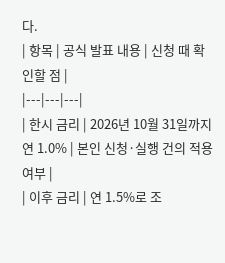다.
| 항목 | 공식 발표 내용 | 신청 때 확인할 점 |
|---|---|---|
| 한시 금리 | 2026년 10월 31일까지 연 1.0% | 본인 신청·실행 건의 적용 여부 |
| 이후 금리 | 연 1.5%로 조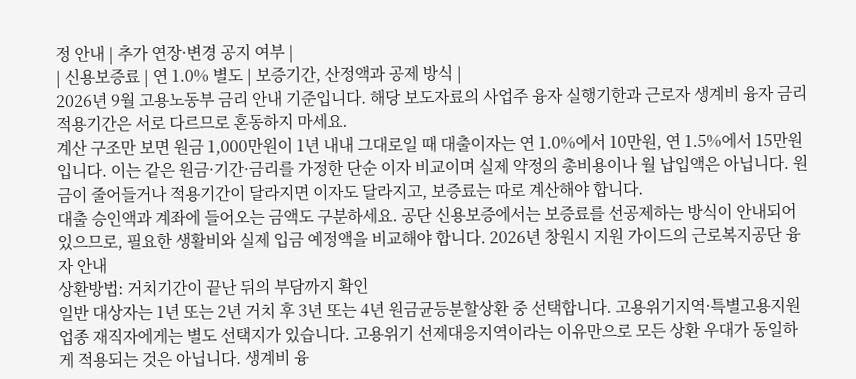정 안내 | 추가 연장·변경 공지 여부 |
| 신용보증료 | 연 1.0% 별도 | 보증기간, 산정액과 공제 방식 |
2026년 9월 고용노동부 금리 안내 기준입니다. 해당 보도자료의 사업주 융자 실행기한과 근로자 생계비 융자 금리 적용기간은 서로 다르므로 혼동하지 마세요.
계산 구조만 보면 원금 1,000만원이 1년 내내 그대로일 때 대출이자는 연 1.0%에서 10만원, 연 1.5%에서 15만원입니다. 이는 같은 원금·기간·금리를 가정한 단순 이자 비교이며 실제 약정의 총비용이나 월 납입액은 아닙니다. 원금이 줄어들거나 적용기간이 달라지면 이자도 달라지고, 보증료는 따로 계산해야 합니다.
대출 승인액과 계좌에 들어오는 금액도 구분하세요. 공단 신용보증에서는 보증료를 선공제하는 방식이 안내되어 있으므로, 필요한 생활비와 실제 입금 예정액을 비교해야 합니다. 2026년 창원시 지원 가이드의 근로복지공단 융자 안내
상환방법: 거치기간이 끝난 뒤의 부담까지 확인
일반 대상자는 1년 또는 2년 거치 후 3년 또는 4년 원금균등분할상환 중 선택합니다. 고용위기지역·특별고용지원업종 재직자에게는 별도 선택지가 있습니다. 고용위기 선제대응지역이라는 이유만으로 모든 상환 우대가 동일하게 적용되는 것은 아닙니다. 생계비 융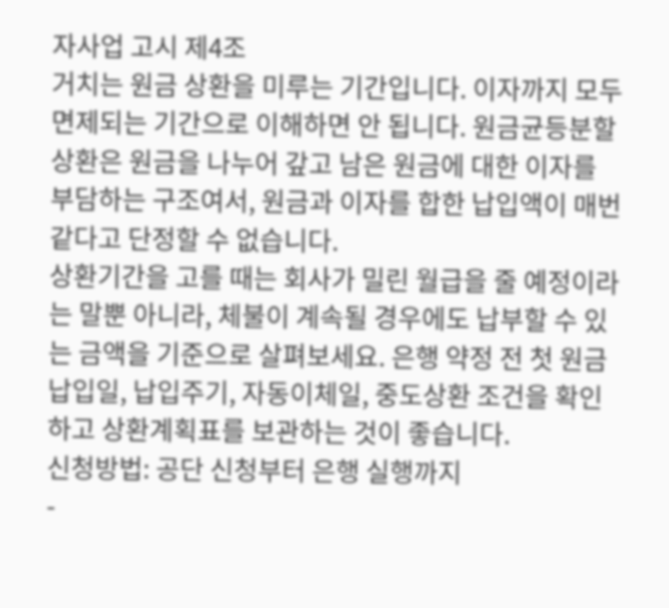자사업 고시 제4조
거치는 원금 상환을 미루는 기간입니다. 이자까지 모두 면제되는 기간으로 이해하면 안 됩니다. 원금균등분할상환은 원금을 나누어 갚고 남은 원금에 대한 이자를 부담하는 구조여서, 원금과 이자를 합한 납입액이 매번 같다고 단정할 수 없습니다.
상환기간을 고를 때는 회사가 밀린 월급을 줄 예정이라는 말뿐 아니라, 체불이 계속될 경우에도 납부할 수 있는 금액을 기준으로 살펴보세요. 은행 약정 전 첫 원금 납입일, 납입주기, 자동이체일, 중도상환 조건을 확인하고 상환계획표를 보관하는 것이 좋습니다.
신청방법: 공단 신청부터 은행 실행까지
-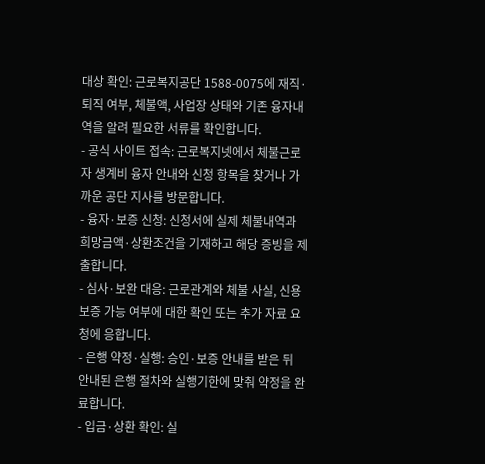대상 확인: 근로복지공단 1588-0075에 재직·퇴직 여부, 체불액, 사업장 상태와 기존 융자내역을 알려 필요한 서류를 확인합니다.
- 공식 사이트 접속: 근로복지넷에서 체불근로자 생계비 융자 안내와 신청 항목을 찾거나 가까운 공단 지사를 방문합니다.
- 융자·보증 신청: 신청서에 실제 체불내역과 희망금액·상환조건을 기재하고 해당 증빙을 제출합니다.
- 심사·보완 대응: 근로관계와 체불 사실, 신용보증 가능 여부에 대한 확인 또는 추가 자료 요청에 응합니다.
- 은행 약정·실행: 승인·보증 안내를 받은 뒤 안내된 은행 절차와 실행기한에 맞춰 약정을 완료합니다.
- 입금·상환 확인: 실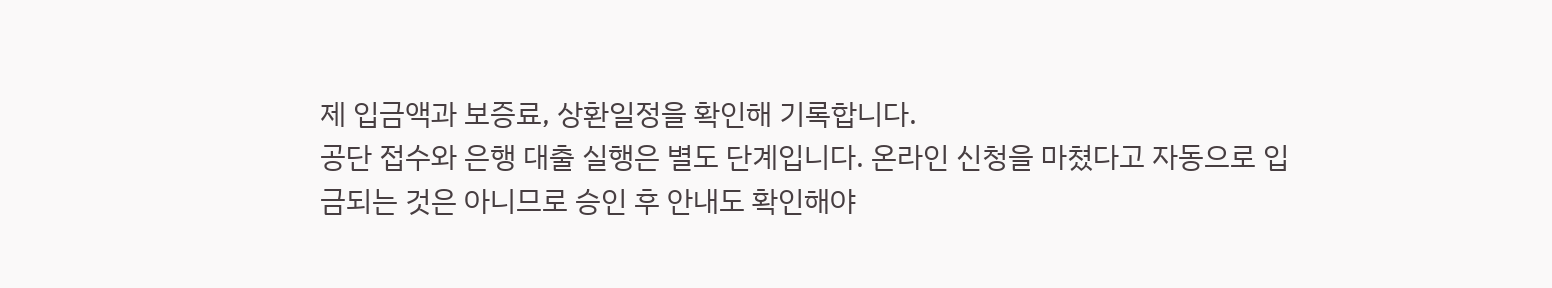제 입금액과 보증료, 상환일정을 확인해 기록합니다.
공단 접수와 은행 대출 실행은 별도 단계입니다. 온라인 신청을 마쳤다고 자동으로 입금되는 것은 아니므로 승인 후 안내도 확인해야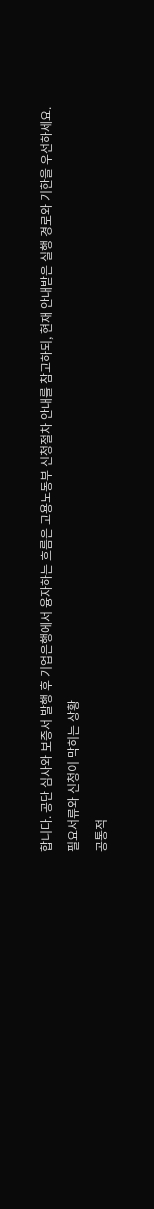합니다. 공단 심사와 보증서 발행 후 기업은행에서 융자하는 흐름은 고용노동부 신청절차 안내를 참고하되, 현재 안내받은 실행 경로와 기한을 우선하세요.
필요서류와 신청이 막히는 상황
공통적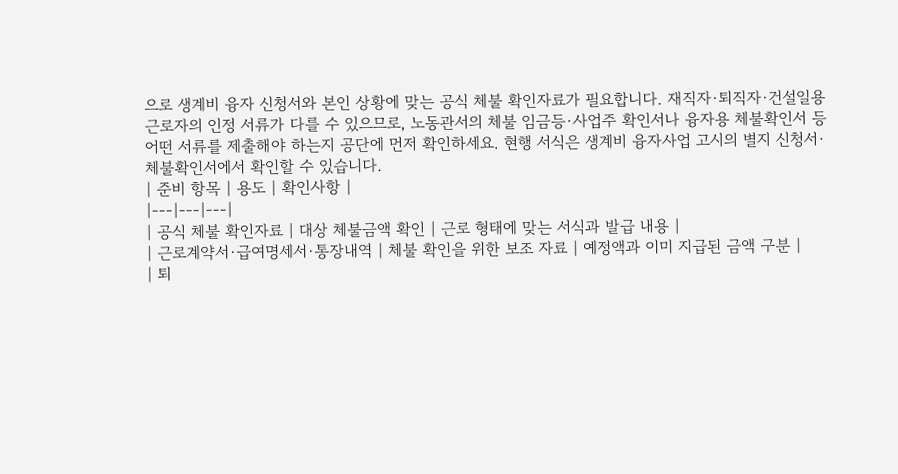으로 생계비 융자 신청서와 본인 상황에 맞는 공식 체불 확인자료가 필요합니다. 재직자·퇴직자·건설일용근로자의 인정 서류가 다를 수 있으므로, 노동관서의 체불 임금등·사업주 확인서나 융자용 체불확인서 등 어떤 서류를 제출해야 하는지 공단에 먼저 확인하세요. 현행 서식은 생계비 융자사업 고시의 별지 신청서·체불확인서에서 확인할 수 있습니다.
| 준비 항목 | 용도 | 확인사항 |
|---|---|---|
| 공식 체불 확인자료 | 대상 체불금액 확인 | 근로 형태에 맞는 서식과 발급 내용 |
| 근로계약서·급여명세서·통장내역 | 체불 확인을 위한 보조 자료 | 예정액과 이미 지급된 금액 구분 |
| 퇴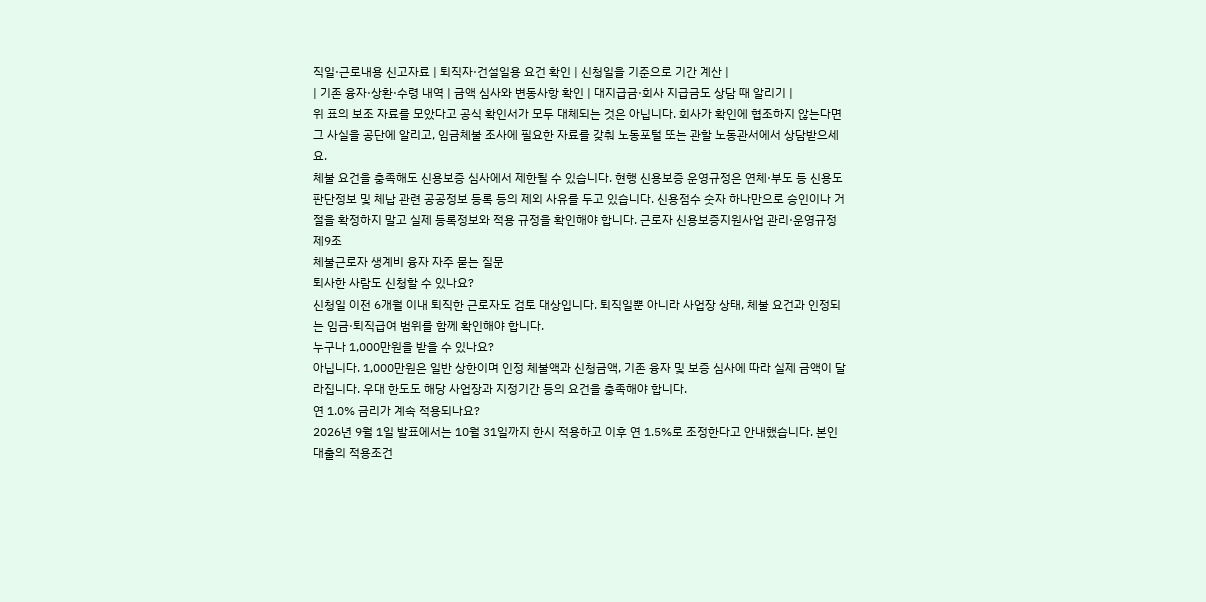직일·근로내용 신고자료 | 퇴직자·건설일용 요건 확인 | 신청일을 기준으로 기간 계산 |
| 기존 융자·상환·수령 내역 | 금액 심사와 변동사항 확인 | 대지급금·회사 지급금도 상담 때 알리기 |
위 표의 보조 자료를 모았다고 공식 확인서가 모두 대체되는 것은 아닙니다. 회사가 확인에 협조하지 않는다면 그 사실을 공단에 알리고, 임금체불 조사에 필요한 자료를 갖춰 노동포털 또는 관할 노동관서에서 상담받으세요.
체불 요건을 충족해도 신용보증 심사에서 제한될 수 있습니다. 현행 신용보증 운영규정은 연체·부도 등 신용도판단정보 및 체납 관련 공공정보 등록 등의 제외 사유를 두고 있습니다. 신용점수 숫자 하나만으로 승인이나 거절을 확정하지 말고 실제 등록정보와 적용 규정을 확인해야 합니다. 근로자 신용보증지원사업 관리·운영규정 제9조
체불근로자 생계비 융자 자주 묻는 질문
퇴사한 사람도 신청할 수 있나요?
신청일 이전 6개월 이내 퇴직한 근로자도 검토 대상입니다. 퇴직일뿐 아니라 사업장 상태, 체불 요건과 인정되는 임금·퇴직급여 범위를 함께 확인해야 합니다.
누구나 1,000만원을 받을 수 있나요?
아닙니다. 1,000만원은 일반 상한이며 인정 체불액과 신청금액, 기존 융자 및 보증 심사에 따라 실제 금액이 달라집니다. 우대 한도도 해당 사업장과 지정기간 등의 요건을 충족해야 합니다.
연 1.0% 금리가 계속 적용되나요?
2026년 9월 1일 발표에서는 10월 31일까지 한시 적용하고 이후 연 1.5%로 조정한다고 안내했습니다. 본인 대출의 적용조건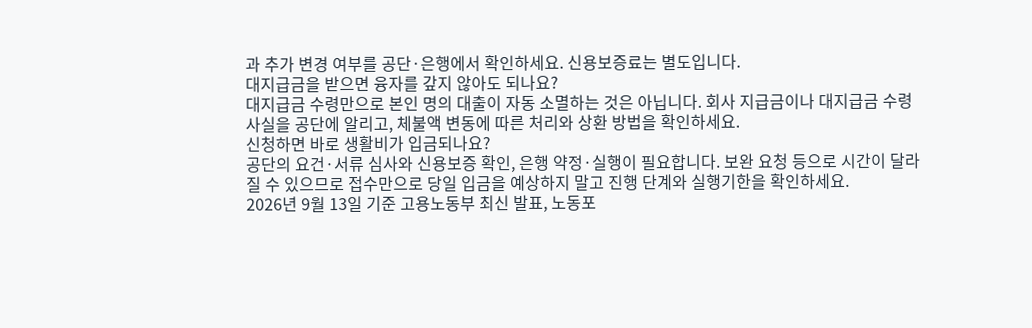과 추가 변경 여부를 공단·은행에서 확인하세요. 신용보증료는 별도입니다.
대지급금을 받으면 융자를 갚지 않아도 되나요?
대지급금 수령만으로 본인 명의 대출이 자동 소멸하는 것은 아닙니다. 회사 지급금이나 대지급금 수령 사실을 공단에 알리고, 체불액 변동에 따른 처리와 상환 방법을 확인하세요.
신청하면 바로 생활비가 입금되나요?
공단의 요건·서류 심사와 신용보증 확인, 은행 약정·실행이 필요합니다. 보완 요청 등으로 시간이 달라질 수 있으므로 접수만으로 당일 입금을 예상하지 말고 진행 단계와 실행기한을 확인하세요.
2026년 9월 13일 기준 고용노동부 최신 발표, 노동포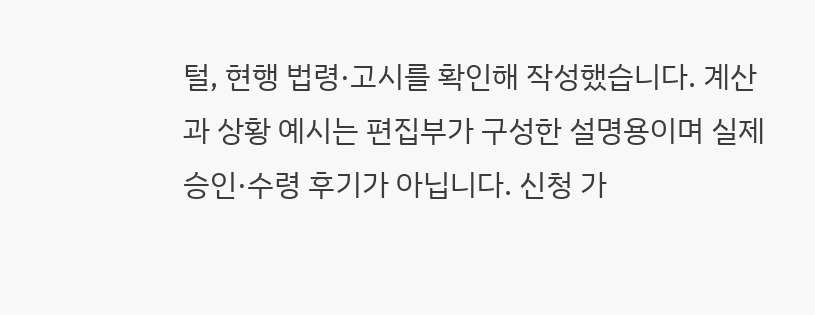털, 현행 법령·고시를 확인해 작성했습니다. 계산과 상황 예시는 편집부가 구성한 설명용이며 실제 승인·수령 후기가 아닙니다. 신청 가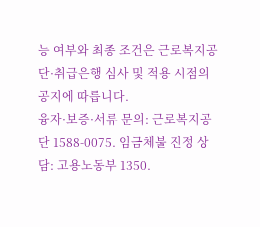능 여부와 최종 조건은 근로복지공단·취급은행 심사 및 적용 시점의 공지에 따릅니다.
융자·보증·서류 문의: 근로복지공단 1588-0075. 임금체불 진정 상담: 고용노동부 1350.